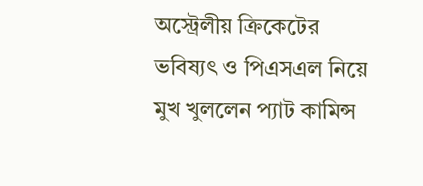অস্ট্রেলীয় ক্রিকেটের ভবিষ্যৎ ও পিএসএল নিয়ে মুখ খুললেন প্যাট কামিন্স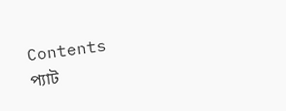Contents
প্যাট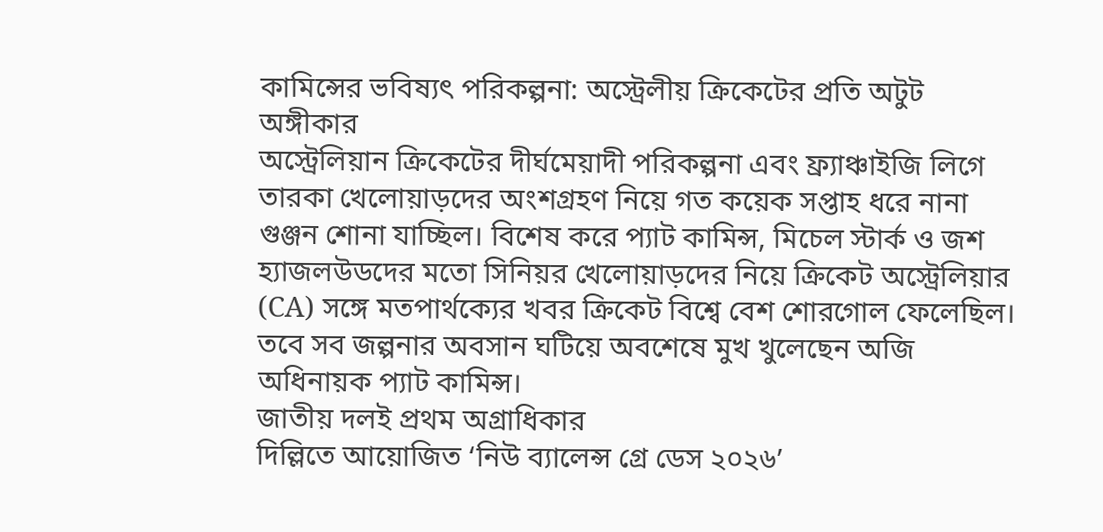কামিন্সের ভবিষ্যৎ পরিকল্পনা: অস্ট্রেলীয় ক্রিকেটের প্রতি অটুট অঙ্গীকার
অস্ট্রেলিয়ান ক্রিকেটের দীর্ঘমেয়াদী পরিকল্পনা এবং ফ্র্যাঞ্চাইজি লিগে তারকা খেলোয়াড়দের অংশগ্রহণ নিয়ে গত কয়েক সপ্তাহ ধরে নানা গুঞ্জন শোনা যাচ্ছিল। বিশেষ করে প্যাট কামিন্স, মিচেল স্টার্ক ও জশ হ্যাজলউডদের মতো সিনিয়র খেলোয়াড়দের নিয়ে ক্রিকেট অস্ট্রেলিয়ার (CA) সঙ্গে মতপার্থক্যের খবর ক্রিকেট বিশ্বে বেশ শোরগোল ফেলেছিল। তবে সব জল্পনার অবসান ঘটিয়ে অবশেষে মুখ খুলেছেন অজি অধিনায়ক প্যাট কামিন্স।
জাতীয় দলই প্রথম অগ্রাধিকার
দিল্লিতে আয়োজিত ‘নিউ ব্যালেন্স গ্রে ডেস ২০২৬’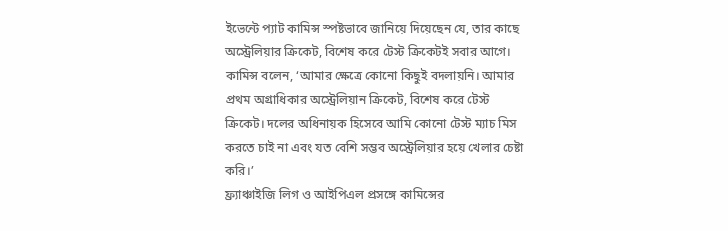ইভেন্টে প্যাট কামিন্স স্পষ্টভাবে জানিয়ে দিয়েছেন যে, তার কাছে অস্ট্রেলিয়ার ক্রিকেট, বিশেষ করে টেস্ট ক্রিকেটই সবার আগে। কামিন্স বলেন, ‘আমার ক্ষেত্রে কোনো কিছুই বদলায়নি। আমার প্রথম অগ্রাধিকার অস্ট্রেলিয়ান ক্রিকেট, বিশেষ করে টেস্ট ক্রিকেট। দলের অধিনায়ক হিসেবে আমি কোনো টেস্ট ম্যাচ মিস করতে চাই না এবং যত বেশি সম্ভব অস্ট্রেলিয়ার হয়ে খেলার চেষ্টা করি।’
ফ্র্যাঞ্চাইজি লিগ ও আইপিএল প্রসঙ্গে কামিন্সের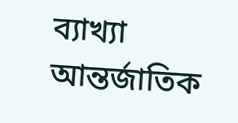ব্যাখ্যা
আন্তর্জাতিক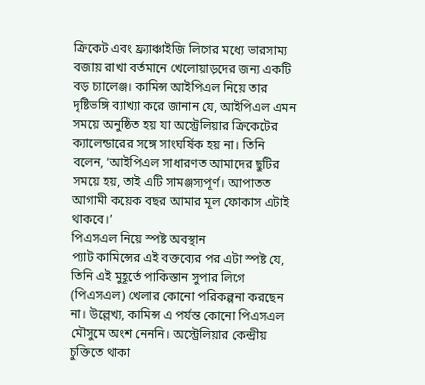ক্রিকেট এবং ফ্র্যাঞ্চাইজি লিগের মধ্যে ভারসাম্য বজায় রাখা বর্তমানে খেলোয়াড়দের জন্য একটি বড় চ্যালেঞ্জ। কামিন্স আইপিএল নিয়ে তার দৃষ্টিভঙ্গি ব্যাখ্যা করে জানান যে, আইপিএল এমন সময়ে অনুষ্ঠিত হয় যা অস্ট্রেলিয়ার ক্রিকেটের ক্যালেন্ডারের সঙ্গে সাংঘর্ষিক হয় না। তিনি বলেন, ‘আইপিএল সাধারণত আমাদের ছুটির সময়ে হয়, তাই এটি সামঞ্জস্যপূর্ণ। আপাতত আগামী কয়েক বছর আমার মূল ফোকাস এটাই থাকবে।’
পিএসএল নিয়ে স্পষ্ট অবস্থান
প্যাট কামিন্সের এই বক্তব্যের পর এটা স্পষ্ট যে, তিনি এই মুহূর্তে পাকিস্তান সুপার লিগে (পিএসএল) খেলার কোনো পরিকল্পনা করছেন না। উল্লেখ্য, কামিন্স এ পর্যন্ত কোনো পিএসএল মৌসুমে অংশ নেননি। অস্ট্রেলিয়ার কেন্দ্রীয় চুক্তিতে থাকা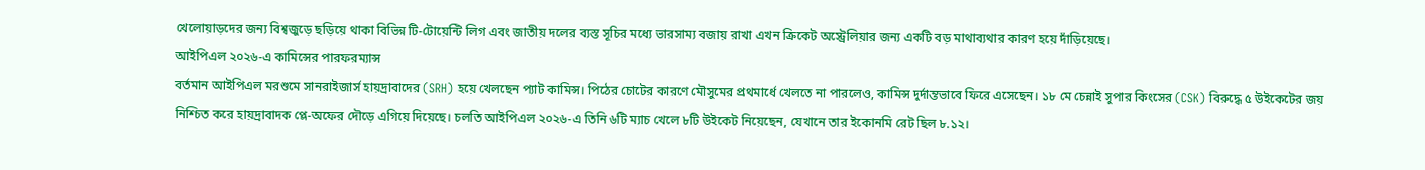খেলোয়াড়দের জন্য বিশ্বজুড়ে ছড়িয়ে থাকা বিভিন্ন টি-টোয়েন্টি লিগ এবং জাতীয় দলের ব্যস্ত সূচির মধ্যে ভারসাম্য বজায় রাখা এখন ক্রিকেট অস্ট্রেলিয়ার জন্য একটি বড় মাথাব্যথার কারণ হয়ে দাঁড়িয়েছে।
আইপিএল ২০২৬-এ কামিন্সের পারফরম্যান্স
বর্তমান আইপিএল মরশুমে সানরাইজার্স হায়দ্রাবাদের (SRH) হয়ে খেলছেন প্যাট কামিন্স। পিঠের চোটের কারণে মৌসুমের প্রথমার্ধে খেলতে না পারলেও, কামিন্স দুর্দান্তভাবে ফিরে এসেছেন। ১৮ মে চেন্নাই সুপার কিংসের (CSK) বিরুদ্ধে ৫ উইকেটের জয় নিশ্চিত করে হায়দ্রাবাদক প্লে-অফের দৌড়ে এগিয়ে দিয়েছে। চলতি আইপিএল ২০২৬-এ তিনি ৬টি ম্যাচ খেলে ৮টি উইকেট নিয়েছেন, যেখানে তার ইকোনমি রেট ছিল ৮.১২।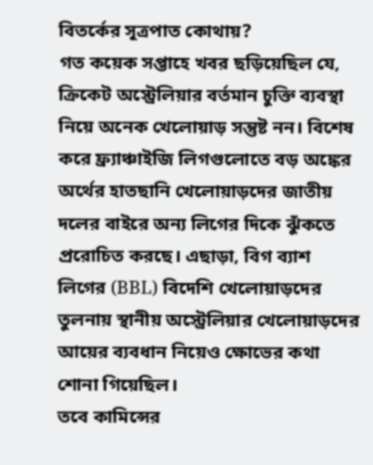বিতর্কের সূত্রপাত কোথায়?
গত কয়েক সপ্তাহে খবর ছড়িয়েছিল যে, ক্রিকেট অস্ট্রেলিয়ার বর্তমান চুক্তি ব্যবস্থা নিয়ে অনেক খেলোয়াড় সন্তুষ্ট নন। বিশেষ করে ফ্র্যাঞ্চাইজি লিগগুলোতে বড় অঙ্কের অর্থের হাতছানি খেলোয়াড়দের জাতীয় দলের বাইরে অন্য লিগের দিকে ঝুঁকতে প্ররোচিত করছে। এছাড়া, বিগ ব্যাশ লিগের (BBL) বিদেশি খেলোয়াড়দের তুলনায় স্থানীয় অস্ট্রেলিয়ার খেলোয়াড়দের আয়ের ব্যবধান নিয়েও ক্ষোভের কথা শোনা গিয়েছিল।
তবে কামিন্সের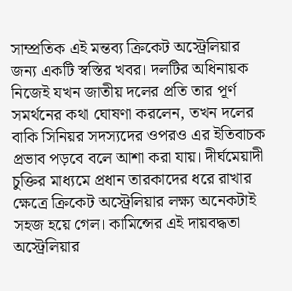সাম্প্রতিক এই মন্তব্য ক্রিকেট অস্ট্রেলিয়ার জন্য একটি স্বস্তির খবর। দলটির অধিনায়ক নিজেই যখন জাতীয় দলের প্রতি তার পূর্ণ সমর্থনের কথা ঘোষণা করলেন, তখন দলের বাকি সিনিয়র সদস্যদের ওপরও এর ইতিবাচক প্রভাব পড়বে বলে আশা করা যায়। দীর্ঘমেয়াদী চুক্তির মাধ্যমে প্রধান তারকাদের ধরে রাখার ক্ষেত্রে ক্রিকেট অস্ট্রেলিয়ার লক্ষ্য অনেকটাই সহজ হয়ে গেল। কামিন্সের এই দায়বদ্ধতা অস্ট্রেলিয়ার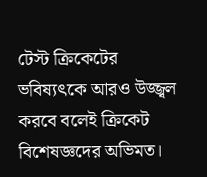টেস্ট ক্রিকেটের ভবিষ্যৎকে আরও উজ্জ্বল করবে বলেই ক্রিকেট বিশেষজ্ঞদের অভিমত।